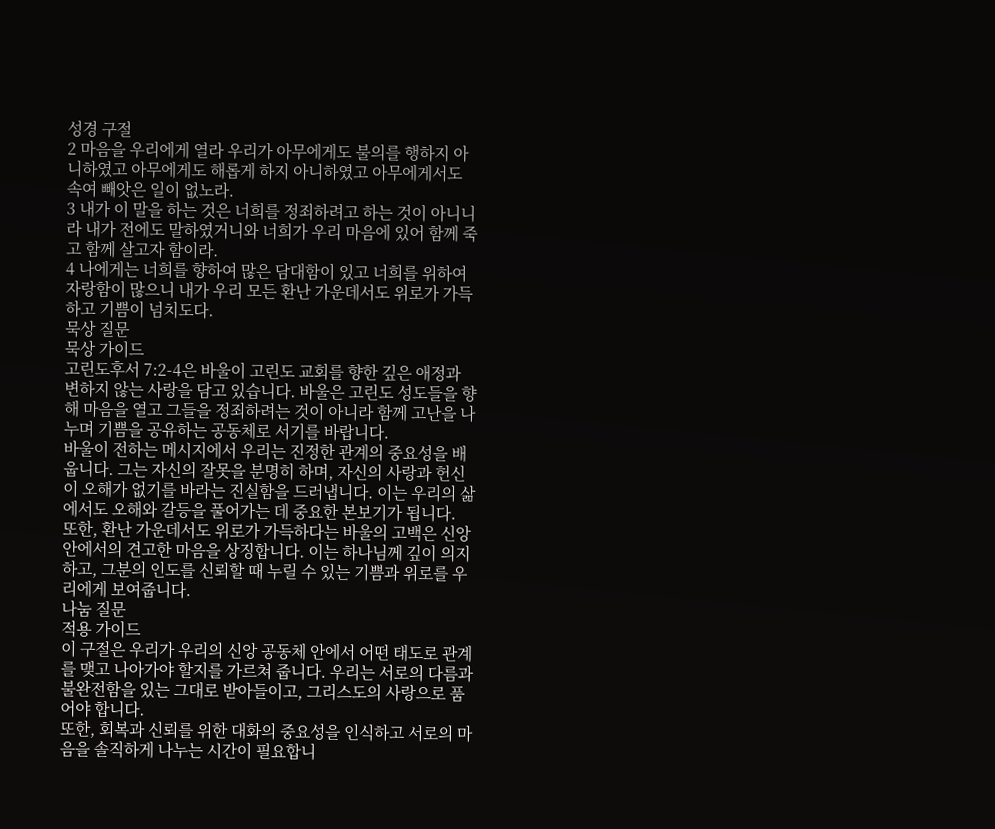성경 구절
2 마음을 우리에게 열라 우리가 아무에게도 불의를 행하지 아니하였고 아무에게도 해롭게 하지 아니하였고 아무에게서도 속여 빼앗은 일이 없노라.
3 내가 이 말을 하는 것은 너희를 정죄하려고 하는 것이 아니니라 내가 전에도 말하였거니와 너희가 우리 마음에 있어 함께 죽고 함께 살고자 함이라.
4 나에게는 너희를 향하여 많은 담대함이 있고 너희를 위하여 자랑함이 많으니 내가 우리 모든 환난 가운데서도 위로가 가득하고 기쁨이 넘치도다.
묵상 질문
묵상 가이드
고린도후서 7:2-4은 바울이 고린도 교회를 향한 깊은 애정과 변하지 않는 사랑을 담고 있습니다. 바울은 고린도 성도들을 향해 마음을 열고 그들을 정죄하려는 것이 아니라 함께 고난을 나누며 기쁨을 공유하는 공동체로 서기를 바랍니다.
바울이 전하는 메시지에서 우리는 진정한 관계의 중요성을 배웁니다. 그는 자신의 잘못을 분명히 하며, 자신의 사랑과 헌신이 오해가 없기를 바라는 진실함을 드러냅니다. 이는 우리의 삶에서도 오해와 갈등을 풀어가는 데 중요한 본보기가 됩니다.
또한, 환난 가운데서도 위로가 가득하다는 바울의 고백은 신앙 안에서의 견고한 마음을 상징합니다. 이는 하나님께 깊이 의지하고, 그분의 인도를 신뢰할 때 누릴 수 있는 기쁨과 위로를 우리에게 보여줍니다.
나눔 질문
적용 가이드
이 구절은 우리가 우리의 신앙 공동체 안에서 어떤 태도로 관계를 맺고 나아가야 할지를 가르쳐 줍니다. 우리는 서로의 다름과 불완전함을 있는 그대로 받아들이고, 그리스도의 사랑으로 품어야 합니다.
또한, 회복과 신뢰를 위한 대화의 중요성을 인식하고 서로의 마음을 솔직하게 나누는 시간이 필요합니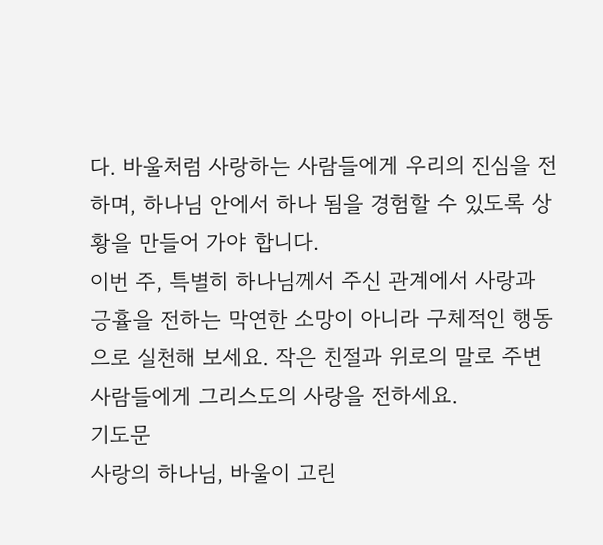다. 바울처럼 사랑하는 사람들에게 우리의 진심을 전하며, 하나님 안에서 하나 됨을 경험할 수 있도록 상황을 만들어 가야 합니다.
이번 주, 특별히 하나님께서 주신 관계에서 사랑과 긍휼을 전하는 막연한 소망이 아니라 구체적인 행동으로 실천해 보세요. 작은 친절과 위로의 말로 주변 사람들에게 그리스도의 사랑을 전하세요.
기도문
사랑의 하나님, 바울이 고린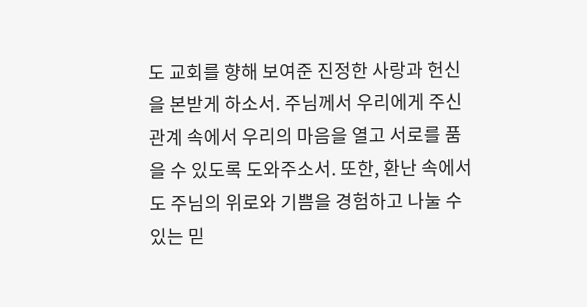도 교회를 향해 보여준 진정한 사랑과 헌신을 본받게 하소서. 주님께서 우리에게 주신 관계 속에서 우리의 마음을 열고 서로를 품을 수 있도록 도와주소서. 또한, 환난 속에서도 주님의 위로와 기쁨을 경험하고 나눌 수 있는 믿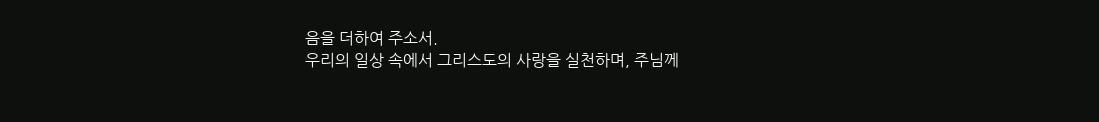음을 더하여 주소서.
우리의 일상 속에서 그리스도의 사랑을 실천하며, 주님께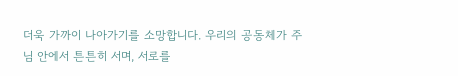더욱 가까이 나아가기를 소망합니다. 우리의 공동체가 주님 안에서 튼튼히 서며, 서로를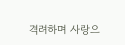격려하며 사랑으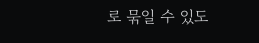로 묶일 수 있도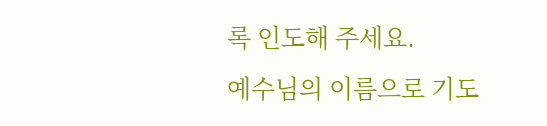록 인도해 주세요.
예수님의 이름으로 기도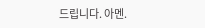드립니다. 아멘.